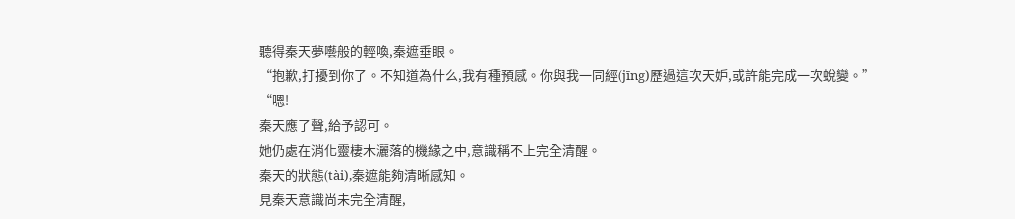聽得秦天夢囈般的輕喚,秦遮垂眼。
“抱歉,打擾到你了。不知道為什么,我有種預感。你與我一同經(jīng)歷過這次天妒,或許能完成一次蛻變。”
“嗯!
秦天應了聲,給予認可。
她仍處在消化靈棲木灑落的機緣之中,意識稱不上完全清醒。
秦天的狀態(tài),秦遮能夠清晰感知。
見秦天意識尚未完全清醒,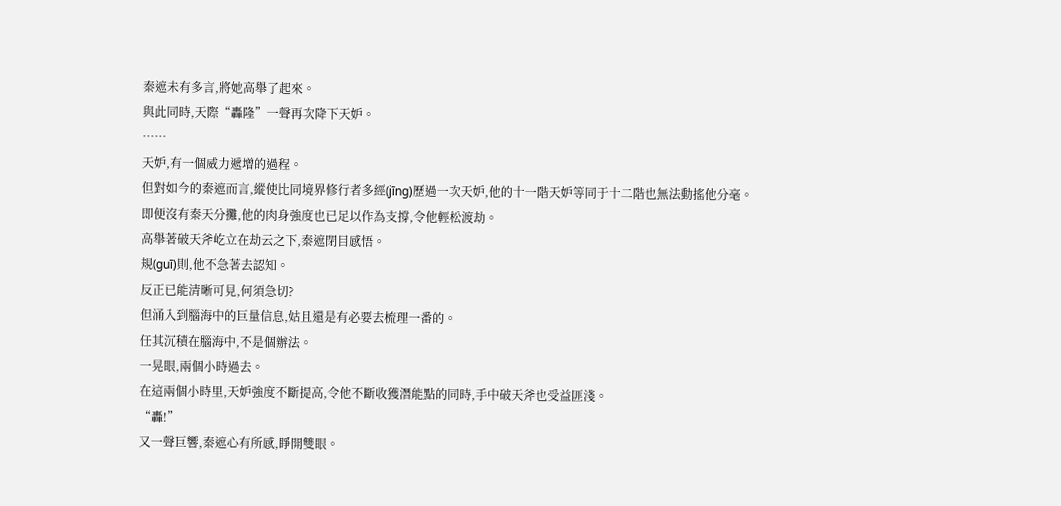秦遮未有多言,將她高舉了起來。
與此同時,天際“轟隆”一聲再次降下天妒。
……
天妒,有一個威力遞增的過程。
但對如今的秦遮而言,縱使比同境界修行者多經(jīng)歷過一次天妒,他的十一階天妒等同于十二階也無法動搖他分毫。
即便沒有秦天分攤,他的肉身強度也已足以作為支撐,令他輕松渡劫。
高舉著破天斧屹立在劫云之下,秦遮閉目感悟。
規(guī)則,他不急著去認知。
反正已能清晰可見,何須急切?
但涌入到腦海中的巨量信息,姑且還是有必要去梳理一番的。
任其沉積在腦海中,不是個辦法。
一晃眼,兩個小時過去。
在這兩個小時里,天妒強度不斷提高,令他不斷收獲潛能點的同時,手中破天斧也受益匪淺。
“轟!”
又一聲巨響,秦遮心有所感,睜開雙眼。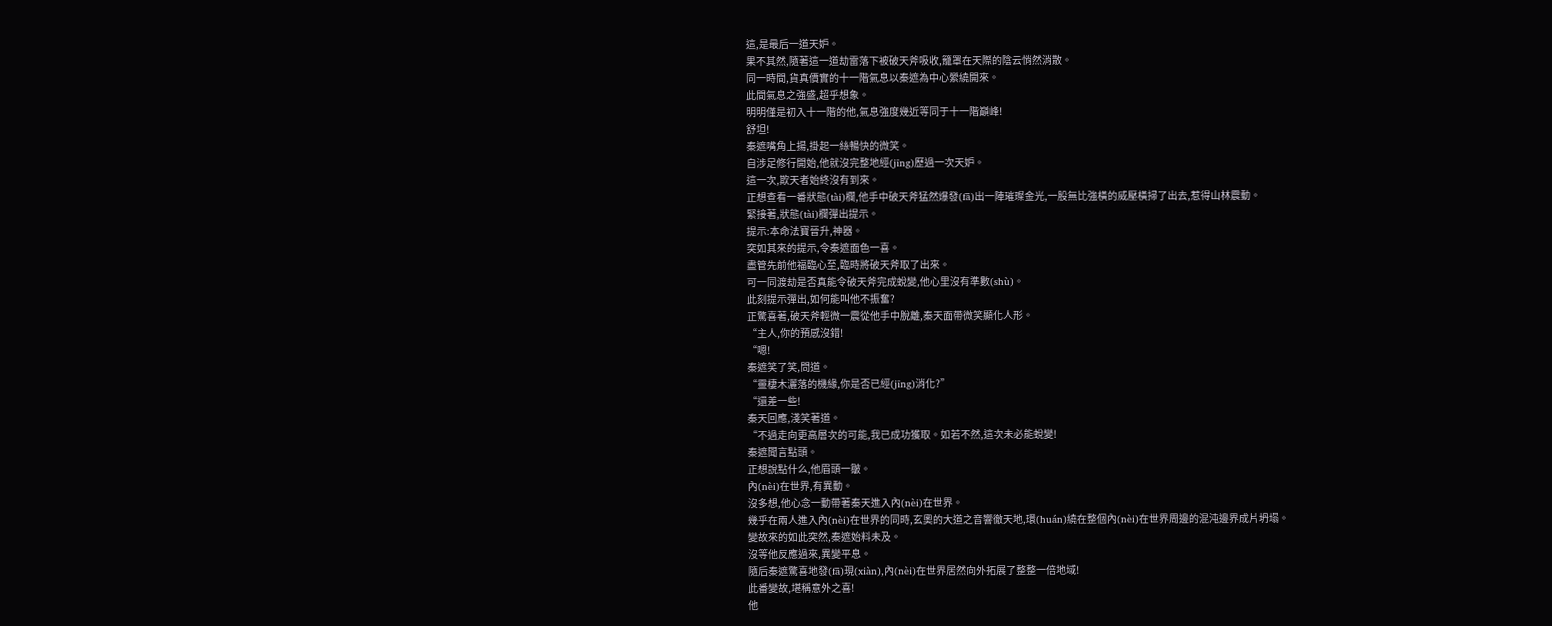這,是最后一道天妒。
果不其然,隨著這一道劫雷落下被破天斧吸收,籠罩在天際的陰云悄然消散。
同一時間,貨真價實的十一階氣息以秦遮為中心縈繞開來。
此間氣息之強盛,超乎想象。
明明僅是初入十一階的他,氣息強度幾近等同于十一階巔峰!
舒坦!
秦遮嘴角上揚,掛起一絲暢快的微笑。
自涉足修行開始,他就沒完整地經(jīng)歷過一次天妒。
這一次,欺天者始終沒有到來。
正想查看一番狀態(tài)欄,他手中破天斧猛然爆發(fā)出一陣璀璨金光,一股無比強橫的威壓橫掃了出去,惹得山林震動。
緊接著,狀態(tài)欄彈出提示。
提示:本命法寶晉升,神器。
突如其來的提示,令秦遮面色一喜。
盡管先前他福臨心至,臨時將破天斧取了出來。
可一同渡劫是否真能令破天斧完成蛻變,他心里沒有準數(shù)。
此刻提示彈出,如何能叫他不振奮?
正驚喜著,破天斧輕微一震從他手中脫離,秦天面帶微笑顯化人形。
“主人,你的預感沒錯!
“嗯!
秦遮笑了笑,問道。
“靈棲木灑落的機緣,你是否已經(jīng)消化?”
“還差一些!
秦天回應,淺笑著道。
“不過走向更高層次的可能,我已成功獲取。如若不然,這次未必能蛻變!
秦遮聞言點頭。
正想說點什么,他眉頭一皺。
內(nèi)在世界,有異動。
沒多想,他心念一動帶著秦天進入內(nèi)在世界。
幾乎在兩人進入內(nèi)在世界的同時,玄奧的大道之音響徹天地,環(huán)繞在整個內(nèi)在世界周邊的混沌邊界成片坍塌。
變故來的如此突然,秦遮始料未及。
沒等他反應過來,異變平息。
隨后秦遮驚喜地發(fā)現(xiàn),內(nèi)在世界居然向外拓展了整整一倍地域!
此番變故,堪稱意外之喜!
他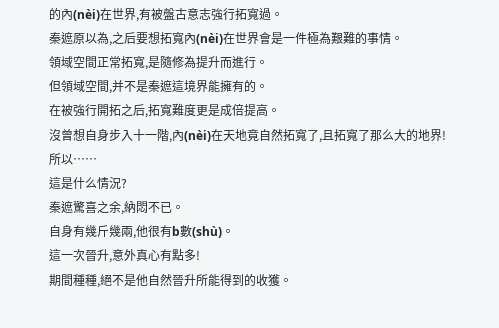的內(nèi)在世界,有被盤古意志強行拓寬過。
秦遮原以為,之后要想拓寬內(nèi)在世界會是一件極為艱難的事情。
領域空間正常拓寬,是隨修為提升而進行。
但領域空間,并不是秦遮這境界能擁有的。
在被強行開拓之后,拓寬難度更是成倍提高。
沒曾想自身步入十一階,內(nèi)在天地竟自然拓寬了,且拓寬了那么大的地界!
所以……
這是什么情況?
秦遮驚喜之余,納悶不已。
自身有幾斤幾兩,他很有b數(shù)。
這一次晉升,意外真心有點多!
期間種種,絕不是他自然晉升所能得到的收獲。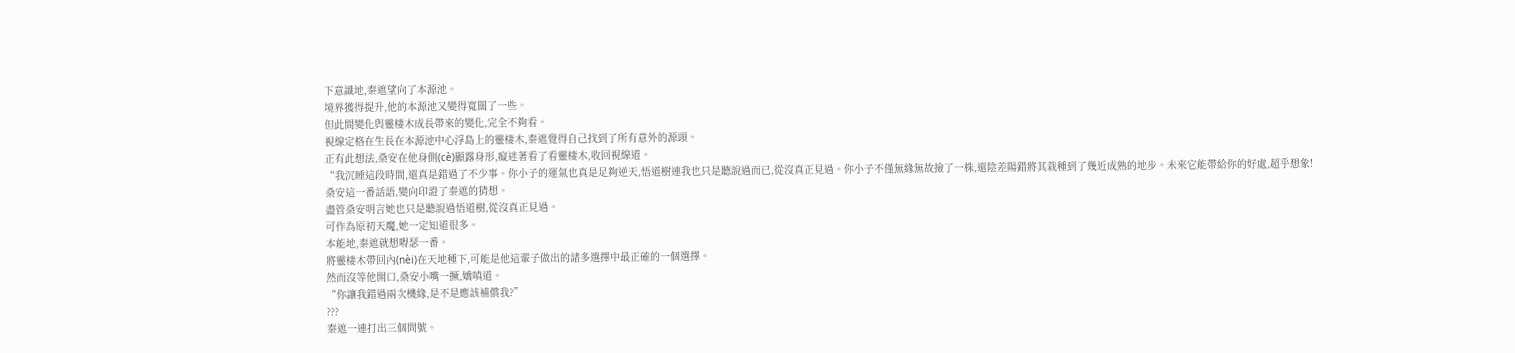下意識地,秦遮望向了本源池。
境界獲得提升,他的本源池又變得寬闊了一些。
但此間變化與靈棲木成長帶來的變化,完全不夠看。
視線定格在生長在本源池中心浮島上的靈棲木,秦遮覺得自己找到了所有意外的源頭。
正有此想法,桑安在他身側(cè)顯露身形,癡迷著看了看靈棲木,收回視線道。
“我沉睡這段時間,還真是錯過了不少事。你小子的運氣也真是足夠逆天,悟道樹連我也只是聽說過而已,從沒真正見過。你小子不僅無緣無故撿了一株,還陰差陽錯將其栽種到了幾近成熟的地步。未來它能帶給你的好處,超乎想象!
桑安這一番話語,變向印證了秦遮的猜想。
盡管桑安明言她也只是聽說過悟道樹,從沒真正見過。
可作為原初天魔,她一定知道很多。
本能地,秦遮就想嘚瑟一番。
將靈棲木帶回內(nèi)在天地種下,可能是他這輩子做出的諸多選擇中最正確的一個選擇。
然而沒等他開口,桑安小嘴一撅,嬌嗔道。
“你讓我錯過兩次機緣,是不是應該補償我?”
???
秦遮一連打出三個問號。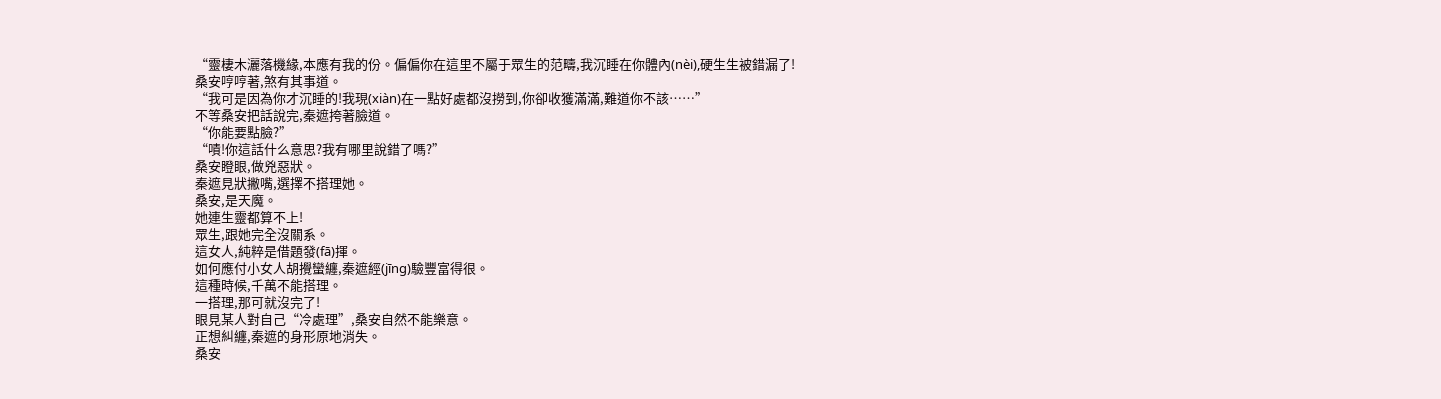“靈棲木灑落機緣,本應有我的份。偏偏你在這里不屬于眾生的范疇,我沉睡在你體內(nèi),硬生生被錯漏了!
桑安哼哼著,煞有其事道。
“我可是因為你才沉睡的!我現(xiàn)在一點好處都沒撈到,你卻收獲滿滿,難道你不該……”
不等桑安把話說完,秦遮挎著臉道。
“你能要點臉?”
“嘖!你這話什么意思?我有哪里說錯了嗎?”
桑安瞪眼,做兇惡狀。
秦遮見狀撇嘴,選擇不搭理她。
桑安,是天魔。
她連生靈都算不上!
眾生,跟她完全沒關系。
這女人,純粹是借題發(fā)揮。
如何應付小女人胡攪蠻纏,秦遮經(jīng)驗豐富得很。
這種時候,千萬不能搭理。
一搭理,那可就沒完了!
眼見某人對自己“冷處理”,桑安自然不能樂意。
正想糾纏,秦遮的身形原地消失。
桑安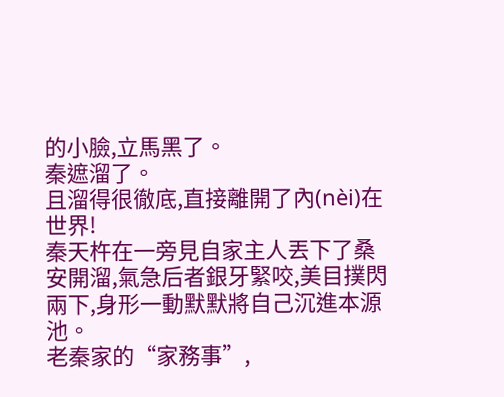的小臉,立馬黑了。
秦遮溜了。
且溜得很徹底,直接離開了內(nèi)在世界!
秦天杵在一旁見自家主人丟下了桑安開溜,氣急后者銀牙緊咬,美目撲閃兩下,身形一動默默將自己沉進本源池。
老秦家的“家務事”,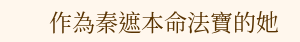作為秦遮本命法寶的她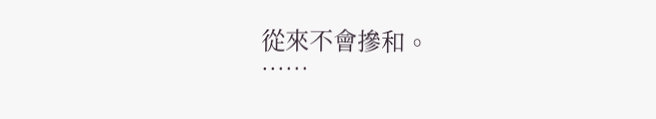從來不會摻和。
……